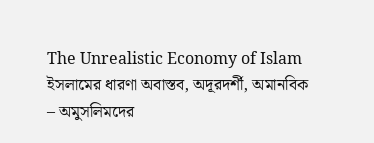The Unrealistic Economy of Islam
ইসলামের ধারণা অবাস্তব, অদূরদর্শী, অমানবিক – অমুসলিমদের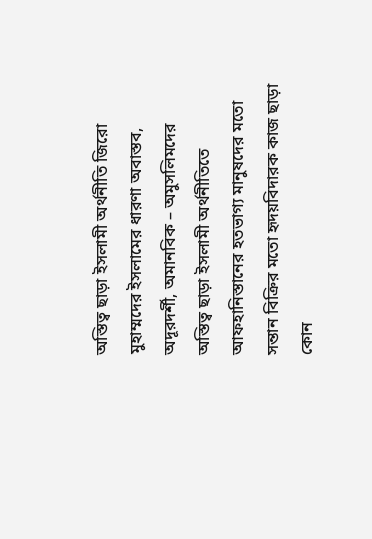অস্তিত্ব ছাড়া ইসলামী অর্থনীতি জিরো
মুহাম্মদের ইসলামের ধারণা অবাস্তব, অদূরদর্শী, অমানবিক – অমুসলিমদের অস্তিত্ব ছাড়া ইসলামী অর্থনীতিতে আফহানিস্তানের হতভাগ্য মানুষদের মতো সন্তান বিক্রির মতো হৃদয়বিদারক কাজ ছাড়া কোন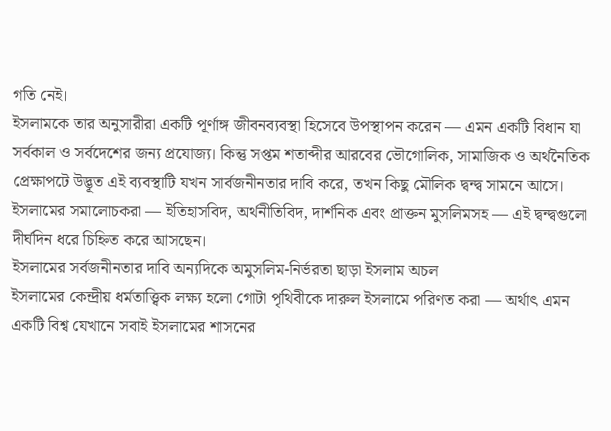গতি নেই।
ইসলামকে তার অনুসারীরা একটি পূর্ণাঙ্গ জীবনব্যবস্থা হিসেবে উপস্থাপন করেন — এমন একটি বিধান যা সর্বকাল ও সর্বদেশের জন্য প্রযোজ্য। কিন্তু সপ্তম শতাব্দীর আরবের ভৌগোলিক, সামাজিক ও অর্থনৈতিক প্রেক্ষাপটে উদ্ভূত এই ব্যবস্থাটি যখন সার্বজনীনতার দাবি করে, তখন কিছু মৌলিক দ্বন্দ্ব সামনে আসে। ইসলামের সমালোচকরা — ইতিহাসবিদ, অর্থনীতিবিদ, দার্শনিক এবং প্রাক্তন মুসলিমসহ — এই দ্বন্দ্বগুলো দীর্ঘদিন ধরে চিহ্নিত করে আসছেন।
ইসলামের সর্বজনীনতার দাবি অন্যদিকে অমুসলিম-নির্ভরতা ছাড়া ইসলাম অচল
ইসলামের কেন্দ্রীয় ধর্মতাত্ত্বিক লক্ষ্য হলো গোটা পৃথিবীকে দারুল ইসলামে পরিণত করা — অর্থাৎ এমন একটি বিশ্ব যেখানে সবাই ইসলামের শাসনের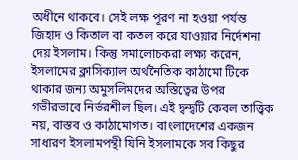অধীনে থাকবে। সেই লক্ষ পূরণ না হওয়া পর্যন্ত জিহাদ ও কিতাল বা কতল করে যাওয়ার নির্দেশনা দেয় ইসলাম। কিন্তু সমালোচকরা লক্ষ্য করেন, ইসলামের ক্লাসিক্যাল অর্থনৈতিক কাঠামো টিকে থাকার জন্য অমুসলিমদের অস্তিত্বের উপর গভীরভাবে নির্ভরশীল ছিল। এই দ্বন্দ্বটি কেবল তাত্ত্বিক নয়, বাস্তব ও কাঠামোগত। বাংলাদেশের একজন সাধারণ ইসলামপন্থী যিনি ইসলামকে সব কিছুর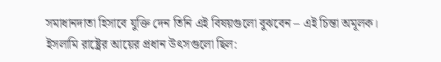সমাধানদাতা হিসাবে যুক্তি দেন তিনি এই বিষয়গুলো বুঝবেন – এই চিন্তা অমূলক।
ইসলামি রাষ্ট্রের আয়ের প্রধান উৎসগুলো ছিল: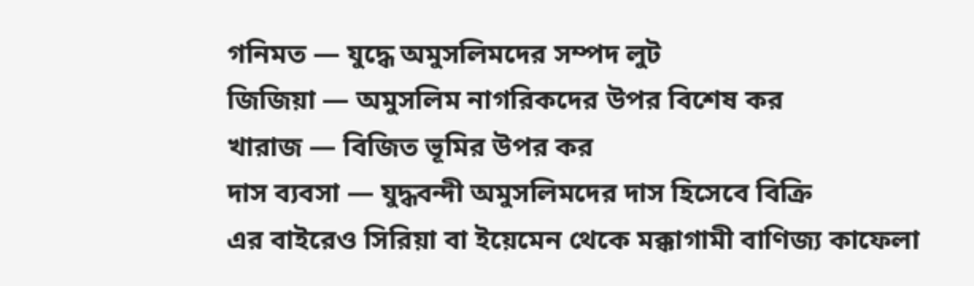গনিমত — যুদ্ধে অমুসলিমদের সম্পদ লুট
জিজিয়া — অমুসলিম নাগরিকদের উপর বিশেষ কর
খারাজ — বিজিত ভূমির উপর কর
দাস ব্যবসা — যুদ্ধবন্দী অমুসলিমদের দাস হিসেবে বিক্রি
এর বাইরেও সিরিয়া বা ইয়েমেন থেকে মক্কাগামী বাণিজ্য কাফেলা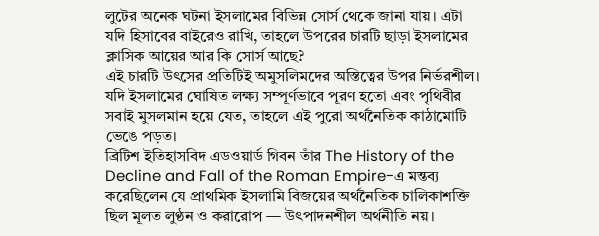লুটের অনেক ঘটনা ইসলামের বিভিন্ন সোর্স থেকে জানা যায়। এটা যদি হিসাবের বাইরেও রাখি, তাহলে উপরের চারটি ছাড়া ইসলামের ক্লাসিক আয়ের আর কি সোর্স আছে?
এই চারটি উৎসের প্রতিটিই অমুসলিমদের অস্তিত্বের উপর নির্ভরশীল। যদি ইসলামের ঘোষিত লক্ষ্য সম্পূর্ণভাবে পূরণ হতো এবং পৃথিবীর সবাই মুসলমান হয়ে যেত, তাহলে এই পুরো অর্থনৈতিক কাঠামোটি ভেঙে পড়ত।
ব্রিটিশ ইতিহাসবিদ এডওয়ার্ড গিবন তাঁর The History of the Decline and Fall of the Roman Empire-এ মন্তব্য করেছিলেন যে প্রাথমিক ইসলামি বিজয়ের অর্থনৈতিক চালিকাশক্তি ছিল মূলত লুণ্ঠন ও করারোপ — উৎপাদনশীল অর্থনীতি নয়।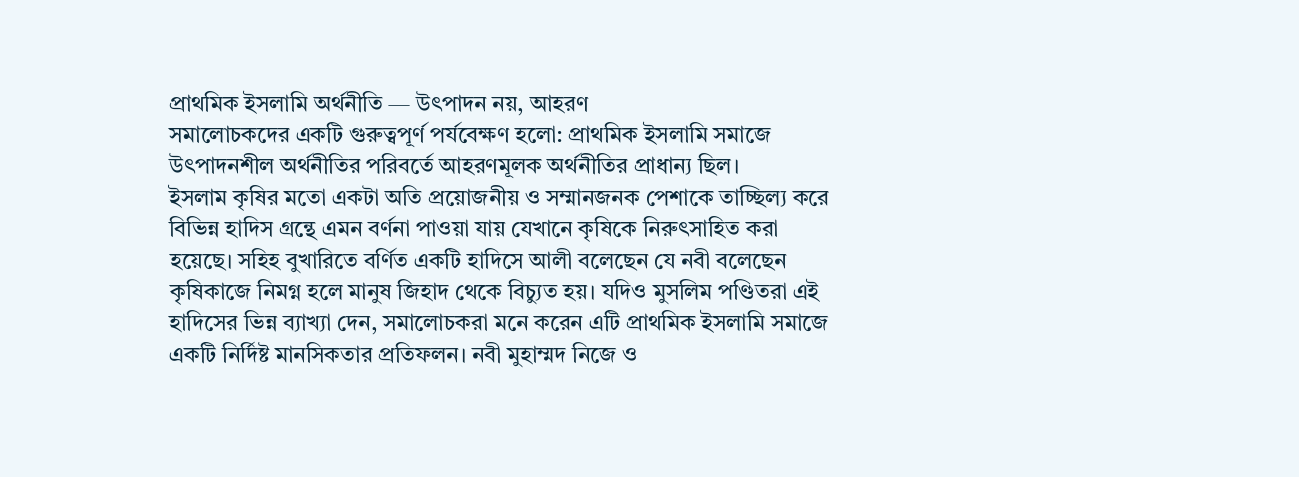প্রাথমিক ইসলামি অর্থনীতি — উৎপাদন নয়, আহরণ
সমালোচকদের একটি গুরুত্বপূর্ণ পর্যবেক্ষণ হলো: প্রাথমিক ইসলামি সমাজে উৎপাদনশীল অর্থনীতির পরিবর্তে আহরণমূলক অর্থনীতির প্রাধান্য ছিল।
ইসলাম কৃষির মতো একটা অতি প্রয়োজনীয় ও সম্মানজনক পেশাকে তাচ্ছিল্য করে
বিভিন্ন হাদিস গ্রন্থে এমন বর্ণনা পাওয়া যায় যেখানে কৃষিকে নিরুৎসাহিত করা হয়েছে। সহিহ বুখারিতে বর্ণিত একটি হাদিসে আলী বলেছেন যে নবী বলেছেন কৃষিকাজে নিমগ্ন হলে মানুষ জিহাদ থেকে বিচ্যুত হয়। যদিও মুসলিম পণ্ডিতরা এই হাদিসের ভিন্ন ব্যাখ্যা দেন, সমালোচকরা মনে করেন এটি প্রাথমিক ইসলামি সমাজে একটি নির্দিষ্ট মানসিকতার প্রতিফলন। নবী মুহাম্মদ নিজে ও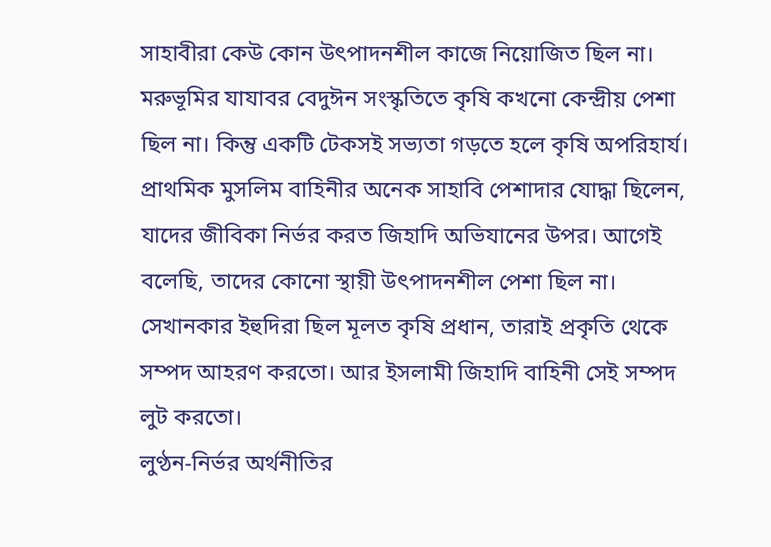সাহাবীরা কেউ কোন উৎপাদনশীল কাজে নিয়োজিত ছিল না।
মরুভূমির যাযাবর বেদুঈন সংস্কৃতিতে কৃষি কখনো কেন্দ্রীয় পেশা ছিল না। কিন্তু একটি টেকসই সভ্যতা গড়তে হলে কৃষি অপরিহার্য। প্রাথমিক মুসলিম বাহিনীর অনেক সাহাবি পেশাদার যোদ্ধা ছিলেন, যাদের জীবিকা নির্ভর করত জিহাদি অভিযানের উপর। আগেই বলেছি, তাদের কোনো স্থায়ী উৎপাদনশীল পেশা ছিল না। সেখানকার ইহুদিরা ছিল মূলত কৃষি প্রধান, তারাই প্রকৃতি থেকে সম্পদ আহরণ করতো। আর ইসলামী জিহাদি বাহিনী সেই সম্পদ লুট করতো।
লুণ্ঠন-নির্ভর অর্থনীতির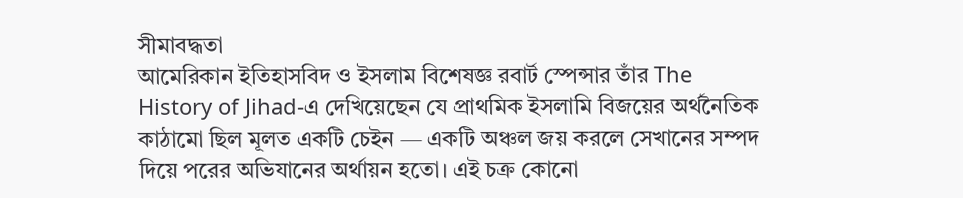সীমাবদ্ধতা
আমেরিকান ইতিহাসবিদ ও ইসলাম বিশেষজ্ঞ রবার্ট স্পেন্সার তাঁর The History of Jihad-এ দেখিয়েছেন যে প্রাথমিক ইসলামি বিজয়ের অর্থনৈতিক কাঠামো ছিল মূলত একটি চেইন — একটি অঞ্চল জয় করলে সেখানের সম্পদ দিয়ে পরের অভিযানের অর্থায়ন হতো। এই চক্র কোনো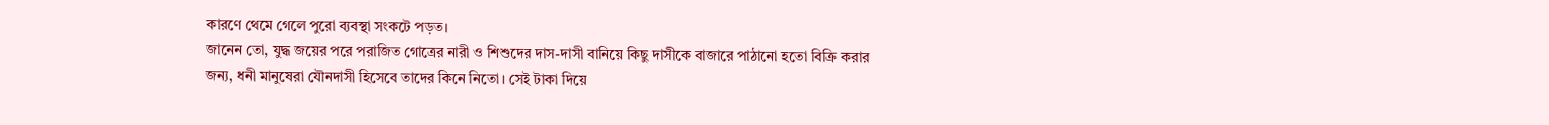কারণে থেমে গেলে পুরো ব্যবস্থা সংকটে পড়ত।
জানেন তো, যুদ্ধ জয়ের পরে পরাজিত গোত্রের নারী ও শিশুদের দাস-দাসী বানিয়ে কিছু দাসীকে বাজারে পাঠানো হতো বিক্রি করার জন্য, ধনী মানুষেরা যৌনদাসী হিসেবে তাদের কিনে নিতো। সেই টাকা দিয়ে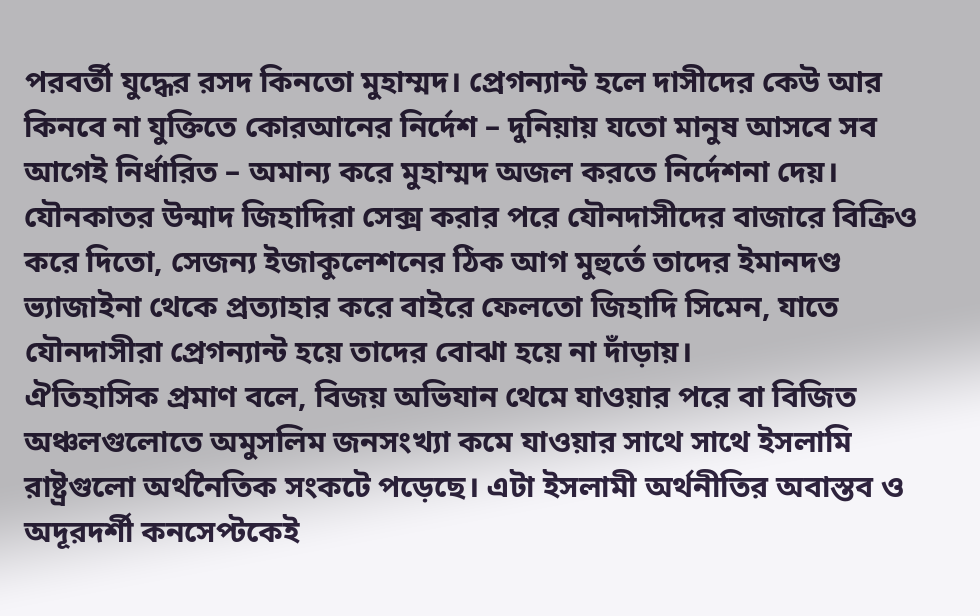পরবর্তী যুদ্ধের রসদ কিনতো মুহাম্মদ। প্রেগন্যান্ট হলে দাসীদের কেউ আর কিনবে না যুক্তিতে কোরআনের নির্দেশ – দুনিয়ায় যতো মানুষ আসবে সব আগেই নির্ধারিত – অমান্য করে মুহাম্মদ অজল করতে নির্দেশনা দেয়। যৌনকাতর উন্মাদ জিহাদিরা সেক্স করার পরে যৌনদাসীদের বাজারে বিক্রিও করে দিতো, সেজন্য ইজাকুলেশনের ঠিক আগ মুহুর্তে তাদের ইমানদণ্ড ভ্যাজাইনা থেকে প্রত্যাহার করে বাইরে ফেলতো জিহাদি সিমেন, যাতে যৌনদাসীরা প্রেগন্যান্ট হয়ে তাদের বোঝা হয়ে না দাঁড়ায়।
ঐতিহাসিক প্রমাণ বলে, বিজয় অভিযান থেমে যাওয়ার পরে বা বিজিত অঞ্চলগুলোতে অমুসলিম জনসংখ্যা কমে যাওয়ার সাথে সাথে ইসলামি রাষ্ট্রগুলো অর্থনৈতিক সংকটে পড়েছে। এটা ইসলামী অর্থনীতির অবাস্তব ও অদূরদর্শী কনসেপ্টকেই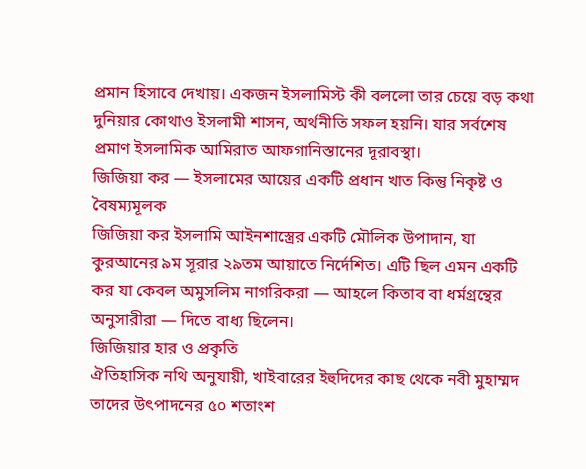প্রমান হিসাবে দেখায়। একজন ইসলামিস্ট কী বললো তার চেয়ে বড় কথা দুনিয়ার কোথাও ইসলামী শাসন, অর্থনীতি সফল হয়নি। যার সর্বশেষ প্রমাণ ইসলামিক আমিরাত আফগানিস্তানের দূরাবস্থা।
জিজিয়া কর — ইসলামের আয়ের একটি প্রধান খাত কিন্তু নিকৃষ্ট ও বৈষম্যমূলক
জিজিয়া কর ইসলামি আইনশাস্ত্রের একটি মৌলিক উপাদান, যা কুরআনের ৯ম সূরার ২৯তম আয়াতে নির্দেশিত। এটি ছিল এমন একটি কর যা কেবল অমুসলিম নাগরিকরা — আহলে কিতাব বা ধর্মগ্রন্থের অনুসারীরা — দিতে বাধ্য ছিলেন।
জিজিয়ার হার ও প্রকৃতি
ঐতিহাসিক নথি অনুযায়ী, খাইবারের ইহুদিদের কাছ থেকে নবী মুহাম্মদ তাদের উৎপাদনের ৫০ শতাংশ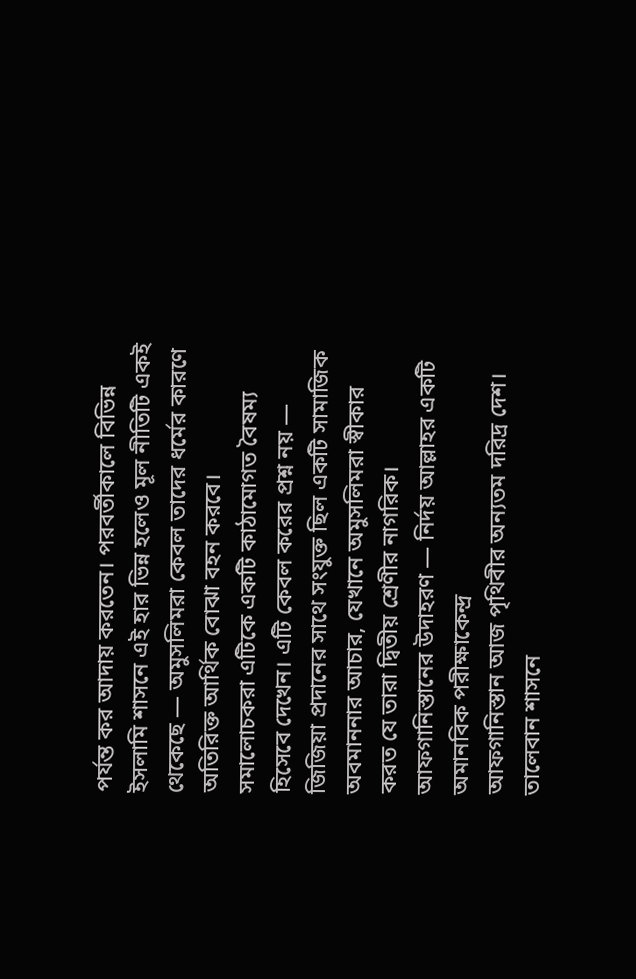পর্যন্ত কর আদায় করতেন। পরবর্তীকালে বিভিন্ন ইসলামি শাসনে এই হার ভিন্ন হলেও মূল নীতিটি একই থেকেছে — অমুসলিমরা কেবল তাদের ধর্মের কারণে অতিরিক্ত আর্থিক বোঝা বহন করবে।
সমালোচকরা এটিকে একটি কাঠামোগত বৈষম্য হিসেবে দেখেন। এটি কেবল করের প্রশ্ন নয় — জিজিয়া প্রদানের সাথে সংযুক্ত ছিল একটি সামাজিক অবমাননার আচার, যেখানে অমুসলিমরা স্বীকার করত যে তারা দ্বিতীয় শ্রেণীর নাগরিক।
আফগানিস্তানের উদাহরণ — নির্দয় আল্লাহর একটি অমানবিক পরীক্ষাকেন্দ্র
আফগানিস্তান আজ পৃথিবীর অন্যতম দরিদ্র দেশ। তালেবান শাসনে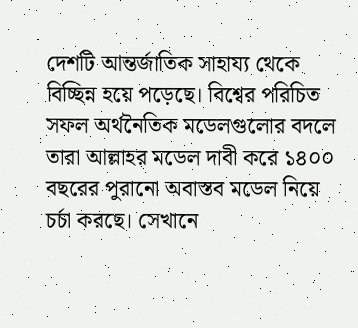দেশটি আন্তর্জাতিক সাহায্য থেকে বিচ্ছিন্ন হয়ে পড়েছে। বিশ্বের পরিচিত সফল অর্থনৈতিক মডেলগুলোর বদলে তারা আল্লাহর মডেল দাবী করে ১৪০০ বছরের পুরানো অবাস্তব মডেল নিয়ে চর্চা করছে। সেখানে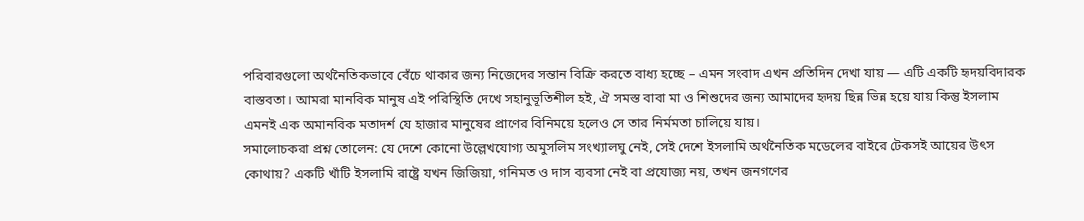পরিবারগুলো অর্থনৈতিকভাবে বেঁচে থাকার জন্য নিজেদের সন্তান বিক্রি করতে বাধ্য হচ্ছে – এমন সংবাদ এখন প্রতিদিন দেখা যায় — এটি একটি হৃদয়বিদারক বাস্তবতা। আমরা মানবিক মানুষ এই পরিস্থিতি দেখে সহানুভূতিশীল হই, ঐ সমস্ত বাবা মা ও শিশুদের জন্য আমাদের হৃদয় ছিন্ন ভিন্ন হয়ে যায় কিন্তু ইসলাম এমনই এক অমানবিক মতাদর্শ যে হাজার মানুষের প্রাণের বিনিময়ে হলেও সে তার নির্মমতা চালিয়ে যায়।
সমালোচকরা প্রশ্ন তোলেন: যে দেশে কোনো উল্লেখযোগ্য অমুসলিম সংখ্যালঘু নেই, সেই দেশে ইসলামি অর্থনৈতিক মডেলের বাইরে টেকসই আয়ের উৎস কোথায়? একটি খাঁটি ইসলামি রাষ্ট্রে যখন জিজিয়া, গনিমত ও দাস ব্যবসা নেই বা প্রযোজ্য নয়, তখন জনগণের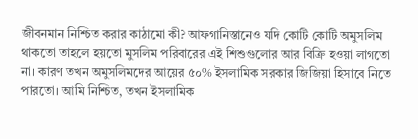জীবনমান নিশ্চিত করার কাঠামো কী? আফগানিস্তানেও যদি কোটি কোটি অমুসলিম থাকতো তাহলে হয়তো মুসলিম পরিবারের এই শিশুগুলোর আর বিক্রি হওয়া লাগতো না। কারণ তখন অমুসলিমদের আয়ের ৫০% ইসলামিক সরকার জিজিয়া হিসাবে নিতে পারতো। আমি নিশ্চিত, তখন ইসলামিক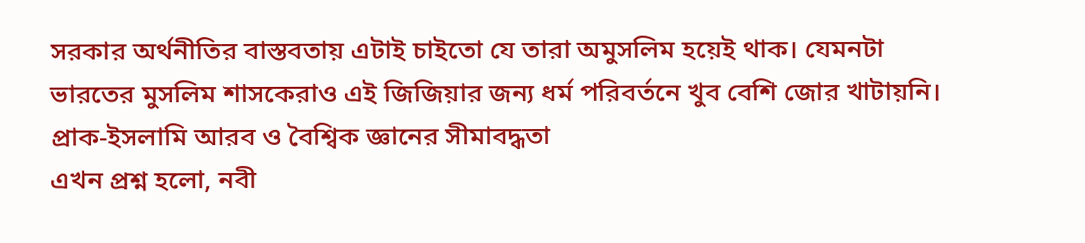সরকার অর্থনীতির বাস্তবতায় এটাই চাইতো যে তারা অমুসলিম হয়েই থাক। যেমনটা ভারতের মুসলিম শাসকেরাও এই জিজিয়ার জন্য ধর্ম পরিবর্তনে খুব বেশি জোর খাটায়নি।
প্রাক-ইসলামি আরব ও বৈশ্বিক জ্ঞানের সীমাবদ্ধতা
এখন প্রশ্ন হলো, নবী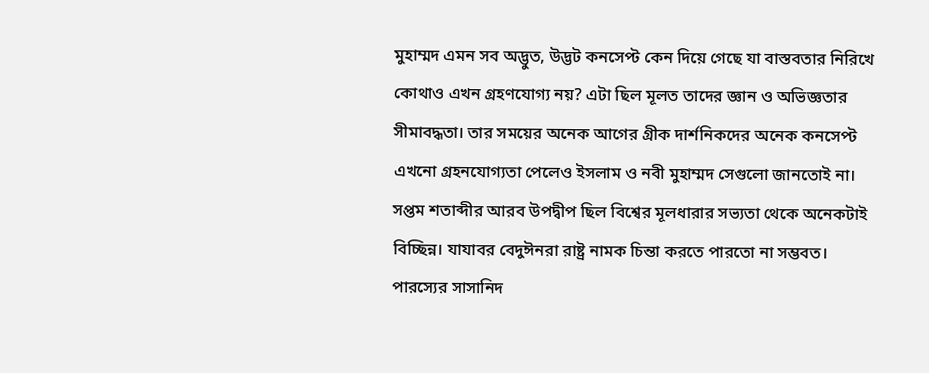মুহাম্মদ এমন সব অদ্ভুত, উদ্ভট কনসেপ্ট কেন দিয়ে গেছে যা বাস্তবতার নিরিখে কোথাও এখন গ্রহণযোগ্য নয়? এটা ছিল মূলত তাদের জ্ঞান ও অভিজ্ঞতার সীমাবদ্ধতা। তার সময়ের অনেক আগের গ্রীক দার্শনিকদের অনেক কনসেপ্ট এখনো গ্রহনযোগ্যতা পেলেও ইসলাম ও নবী মুহাম্মদ সেগুলো জানতোই না।
সপ্তম শতাব্দীর আরব উপদ্বীপ ছিল বিশ্বের মূলধারার সভ্যতা থেকে অনেকটাই বিচ্ছিন্ন। যাযাবর বেদুঈনরা রাষ্ট্র নামক চিন্তা করতে পারতো না সম্ভবত। পারস্যের সাসানিদ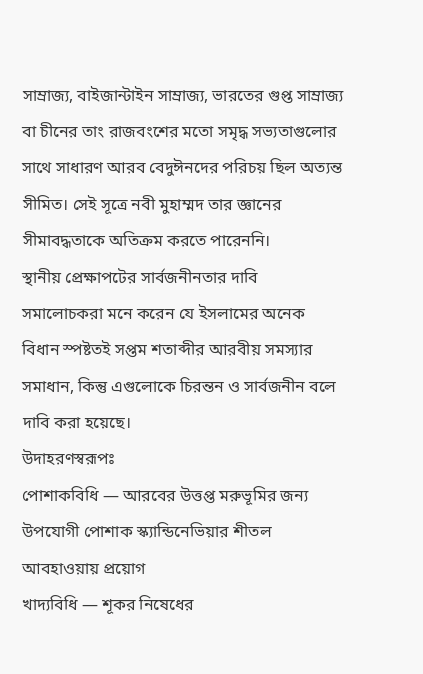সাম্রাজ্য, বাইজান্টাইন সাম্রাজ্য, ভারতের গুপ্ত সাম্রাজ্য বা চীনের তাং রাজবংশের মতো সমৃদ্ধ সভ্যতাগুলোর সাথে সাধারণ আরব বেদুঈনদের পরিচয় ছিল অত্যন্ত সীমিত। সেই সূত্রে নবী মুহাম্মদ তার জ্ঞানের সীমাবদ্ধতাকে অতিক্রম করতে পারেননি।
স্থানীয় প্রেক্ষাপটের সার্বজনীনতার দাবি
সমালোচকরা মনে করেন যে ইসলামের অনেক বিধান স্পষ্টতই সপ্তম শতাব্দীর আরবীয় সমস্যার সমাধান, কিন্তু এগুলোকে চিরন্তন ও সার্বজনীন বলে দাবি করা হয়েছে।
উদাহরণস্বরূপঃ
পোশাকবিধি — আরবের উত্তপ্ত মরুভূমির জন্য উপযোগী পোশাক স্ক্যান্ডিনেভিয়ার শীতল আবহাওয়ায় প্রয়োগ
খাদ্যবিধি — শূকর নিষেধের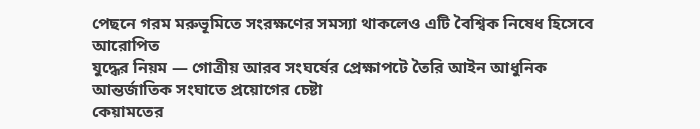পেছনে গরম মরুভূমিতে সংরক্ষণের সমস্যা থাকলেও এটি বৈশ্বিক নিষেধ হিসেবে আরোপিত
যুদ্ধের নিয়ম — গোত্রীয় আরব সংঘর্ষের প্রেক্ষাপটে তৈরি আইন আধুনিক আন্তর্জাতিক সংঘাতে প্রয়োগের চেষ্টা
কেয়ামতের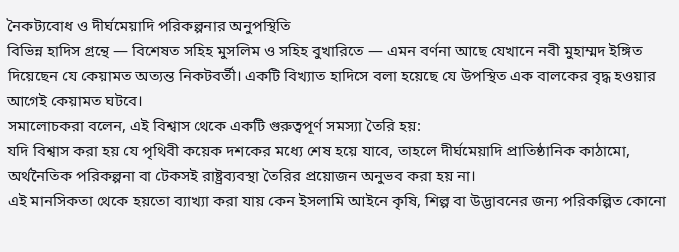নৈকট্যবোধ ও দীর্ঘমেয়াদি পরিকল্পনার অনুপস্থিতি
বিভিন্ন হাদিস গ্রন্থে — বিশেষত সহিহ মুসলিম ও সহিহ বুখারিতে — এমন বর্ণনা আছে যেখানে নবী মুহাম্মদ ইঙ্গিত দিয়েছেন যে কেয়ামত অত্যন্ত নিকটবর্তী। একটি বিখ্যাত হাদিসে বলা হয়েছে যে উপস্থিত এক বালকের বৃদ্ধ হওয়ার আগেই কেয়ামত ঘটবে।
সমালোচকরা বলেন, এই বিশ্বাস থেকে একটি গুরুত্বপূর্ণ সমস্যা তৈরি হয়:
যদি বিশ্বাস করা হয় যে পৃথিবী কয়েক দশকের মধ্যে শেষ হয়ে যাবে, তাহলে দীর্ঘমেয়াদি প্রাতিষ্ঠানিক কাঠামো, অর্থনৈতিক পরিকল্পনা বা টেকসই রাষ্ট্রব্যবস্থা তৈরির প্রয়োজন অনুভব করা হয় না।
এই মানসিকতা থেকে হয়তো ব্যাখ্যা করা যায় কেন ইসলামি আইনে কৃষি, শিল্প বা উদ্ভাবনের জন্য পরিকল্পিত কোনো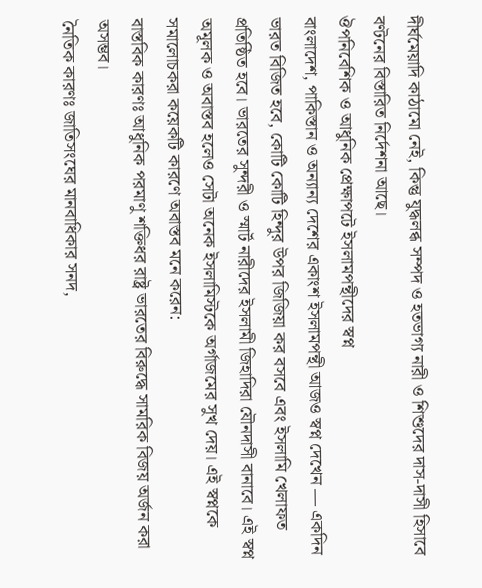দীর্ঘমেয়াদি কাঠামো নেই, কিন্তু যুদ্ধলব্ধ সম্পদ ও হতভাগ্য নারী ও শিশুদের দাস-দাসী হিসাবে বণ্টনের বিস্তারিত নির্দেশনা আছে।
ঔপনিবেশিক ও আধুনিক প্রেক্ষাপটে ইসলামপন্থীদের স্বপ্ন
বাংলাদেশ, পাকিস্তান ও অন্যান্য দেশের একাংশ ইসলামপন্থী আজও স্বপ্ন দেখেন — একদিন ভারত বিজিত হবে, কোটি কোটি হিন্দুর উপর জিজিয়া কর বসবে এবং ইসলামি খেলাফত প্রতিষ্ঠিত হবে। ভারতের সুন্দরী ও স্মার্ট নারীদের ইসলামী জিহাদিরা যৌনদাসী বানাবে। এই স্বপ্ন অমূলক ও অবাস্তব হলেও সেটা অনেক ইসলামিস্টকে অর্গাজমের সুখ দেয়। এই স্বপ্নকে সমালোচকরা কয়েকটি কারণে অবাস্তব মনে করেন:
বাস্তবিক কারণঃ আধুনিক পরমাণু শক্তিধর রাষ্ট্র ভারতের বিরুদ্ধে সামরিক বিজয় অর্জন করা অসম্ভব।
নৈতিক কারণঃ জাতিসংঘের মানবাধিকার সনদ,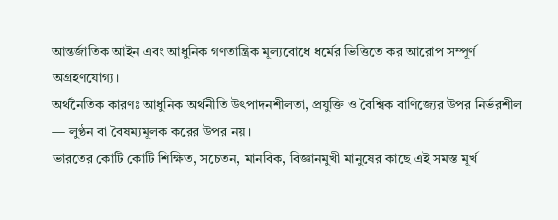আন্তর্জাতিক আইন এবং আধুনিক গণতান্ত্রিক মূল্যবোধে ধর্মের ভিত্তিতে কর আরোপ সম্পূর্ণ অগ্রহণযোগ্য।
অর্থনৈতিক কারণঃ আধুনিক অর্থনীতি উৎপাদনশীলতা, প্রযুক্তি ও বৈশ্বিক বাণিজ্যের উপর নির্ভরশীল — লুণ্ঠন বা বৈষম্যমূলক করের উপর নয়।
ভারতের কোটি কোটি শিক্ষিত, সচেতন, মানবিক, বিজ্ঞানমুখী মানুষের কাছে এই সমস্ত মূর্খ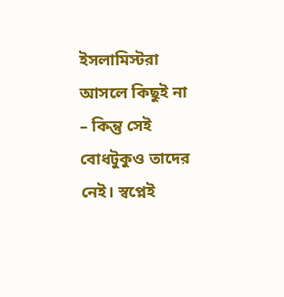ইসলামিস্টরা আসলে কিছুই না – কিন্তু সেই বোধটুকুও তাদের নেই। স্বপ্নেই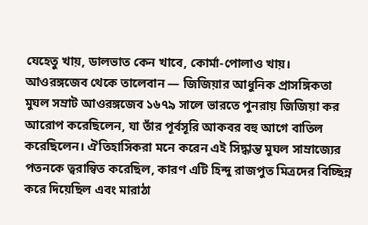যেহেতু খায়, ডালভাত কেন খাবে, কোর্মা-পোলাও খায়।
আওরঙ্গজেব থেকে তালেবান — জিজিয়ার আধুনিক প্রাসঙ্গিকতা
মুঘল সম্রাট আওরঙ্গজেব ১৬৭৯ সালে ভারতে পুনরায় জিজিয়া কর আরোপ করেছিলেন, যা তাঁর পূর্বসূরি আকবর বহু আগে বাতিল করেছিলেন। ঐতিহাসিকরা মনে করেন এই সিদ্ধান্ত মুঘল সাম্রাজ্যের পতনকে ত্বরান্বিত করেছিল, কারণ এটি হিন্দু রাজপুত মিত্রদের বিচ্ছিন্ন করে দিয়েছিল এবং মারাঠা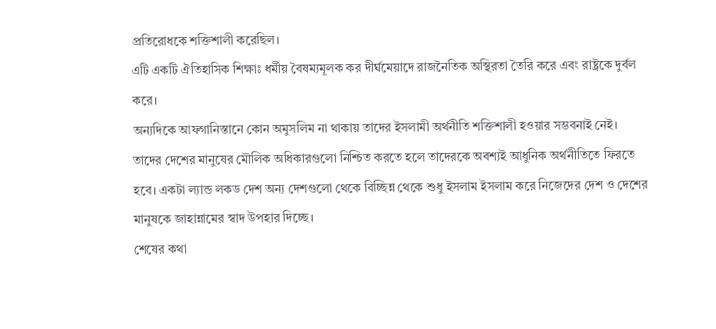প্রতিরোধকে শক্তিশালী করেছিল।
এটি একটি ঐতিহাসিক শিক্ষাঃ ধর্মীয় বৈষম্যমূলক কর দীর্ঘমেয়াদে রাজনৈতিক অস্থিরতা তৈরি করে এবং রাষ্ট্রকে দুর্বল করে।
অন্যদিকে আফগানিস্তানে কোন অমুসলিম না থাকায় তাদের ইসলামী অর্থনীতি শক্তিশালী হওয়ার সম্ভবনাই নেই। তাদের দেশের মানুষের মৌলিক অধিকারগুলো নিশ্চিত করতে হলে তাদেরকে অবশ্যই আধুনিক অর্থনীতিতে ফিরতে হবে। একটা ল্যান্ড লকড দেশ অন্য দেশগুলো থেকে বিচ্ছিন্ন থেকে শুধু ইসলাম ইসলাম করে নিজেদের দেশ ও দেশের মানুষকে জাহান্নামের স্বাদ উপহার দিচ্ছে।
শেষের কথা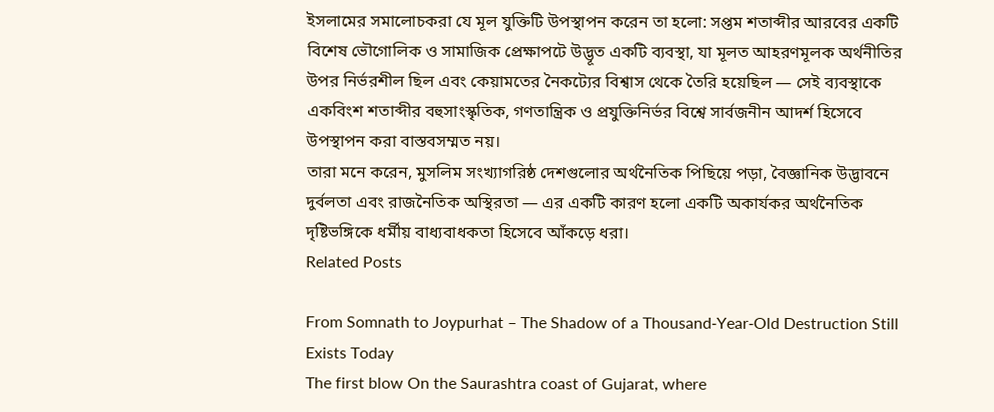ইসলামের সমালোচকরা যে মূল যুক্তিটি উপস্থাপন করেন তা হলো: সপ্তম শতাব্দীর আরবের একটি বিশেষ ভৌগোলিক ও সামাজিক প্রেক্ষাপটে উদ্ভূত একটি ব্যবস্থা, যা মূলত আহরণমূলক অর্থনীতির উপর নির্ভরশীল ছিল এবং কেয়ামতের নৈকট্যের বিশ্বাস থেকে তৈরি হয়েছিল — সেই ব্যবস্থাকে একবিংশ শতাব্দীর বহুসাংস্কৃতিক, গণতান্ত্রিক ও প্রযুক্তিনির্ভর বিশ্বে সার্বজনীন আদর্শ হিসেবে উপস্থাপন করা বাস্তবসম্মত নয়।
তারা মনে করেন, মুসলিম সংখ্যাগরিষ্ঠ দেশগুলোর অর্থনৈতিক পিছিয়ে পড়া, বৈজ্ঞানিক উদ্ভাবনে দুর্বলতা এবং রাজনৈতিক অস্থিরতা — এর একটি কারণ হলো একটি অকার্যকর অর্থনৈতিক দৃষ্টিভঙ্গিকে ধর্মীয় বাধ্যবাধকতা হিসেবে আঁকড়ে ধরা।
Related Posts

From Somnath to Joypurhat – The Shadow of a Thousand‑Year‑Old Destruction Still Exists Today
The first blow On the Saurashtra coast of Gujarat, where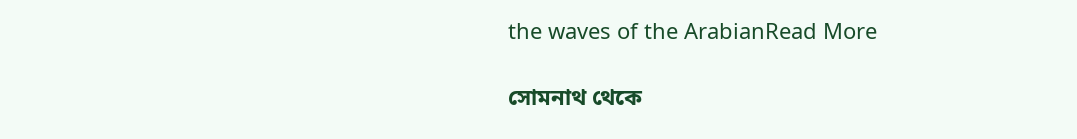the waves of the ArabianRead More

সোমনাথ থেকে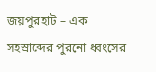জয়পুরহাট – এক সহস্রাব্দের পুরনো ধ্বংসের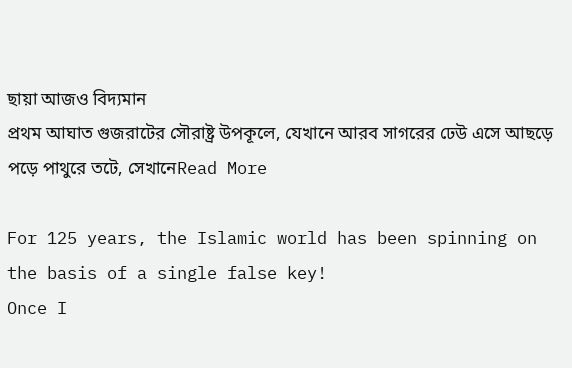ছায়া আজও বিদ্যমান
প্রথম আঘাত গুজরাটের সৌরাষ্ট্র উপকূলে, যেখানে আরব সাগরের ঢেউ এসে আছড়ে পড়ে পাথুরে তটে, সেখানেRead More

For 125 years, the Islamic world has been spinning on the basis of a single false key!
Once I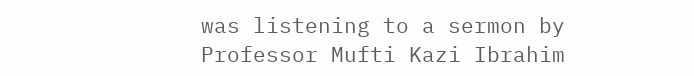was listening to a sermon by Professor Mufti Kazi Ibrahim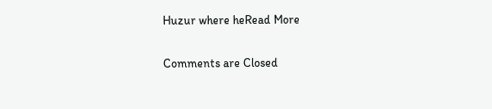Huzur where heRead More

Comments are Closed